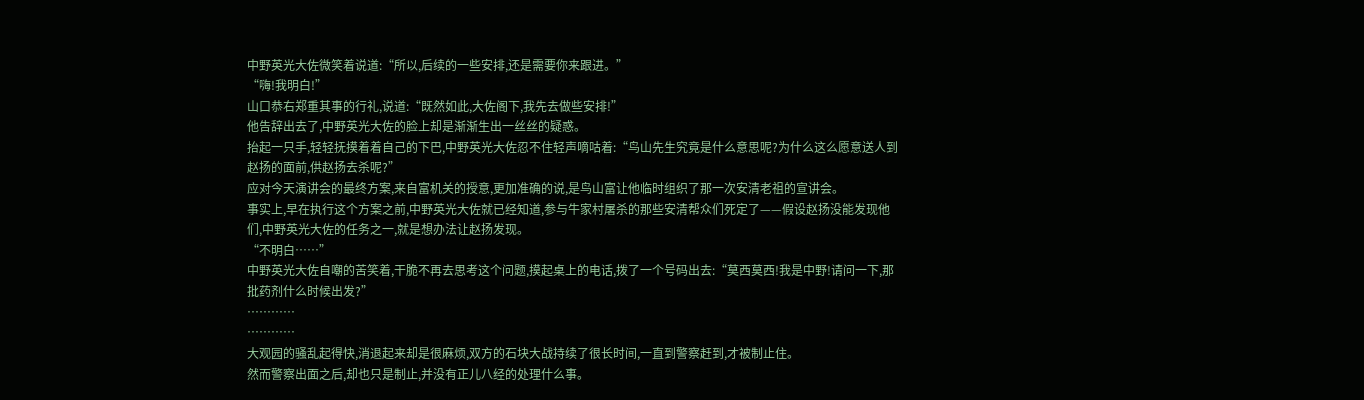中野英光大佐微笑着说道:“所以,后续的一些安排,还是需要你来跟进。”
“嗨!我明白!”
山口恭右郑重其事的行礼,说道:“既然如此,大佐阁下,我先去做些安排!”
他告辞出去了,中野英光大佐的脸上却是渐渐生出一丝丝的疑惑。
抬起一只手,轻轻抚摸着着自己的下巴,中野英光大佐忍不住轻声嘀咕着:“鸟山先生究竟是什么意思呢?为什么这么愿意送人到赵扬的面前,供赵扬去杀呢?”
应对今天演讲会的最终方案,来自富机关的授意,更加准确的说,是鸟山富让他临时组织了那一次安清老祖的宣讲会。
事实上,早在执行这个方案之前,中野英光大佐就已经知道,参与牛家村屠杀的那些安清帮众们死定了——假设赵扬没能发现他们,中野英光大佐的任务之一,就是想办法让赵扬发现。
“不明白……”
中野英光大佐自嘲的苦笑着,干脆不再去思考这个问题,摸起桌上的电话,拨了一个号码出去:“莫西莫西!我是中野!请问一下,那批药剂什么时候出发?”
…………
…………
大观园的骚乱起得快,消退起来却是很麻烦,双方的石块大战持续了很长时间,一直到警察赶到,才被制止住。
然而警察出面之后,却也只是制止,并没有正儿八经的处理什么事。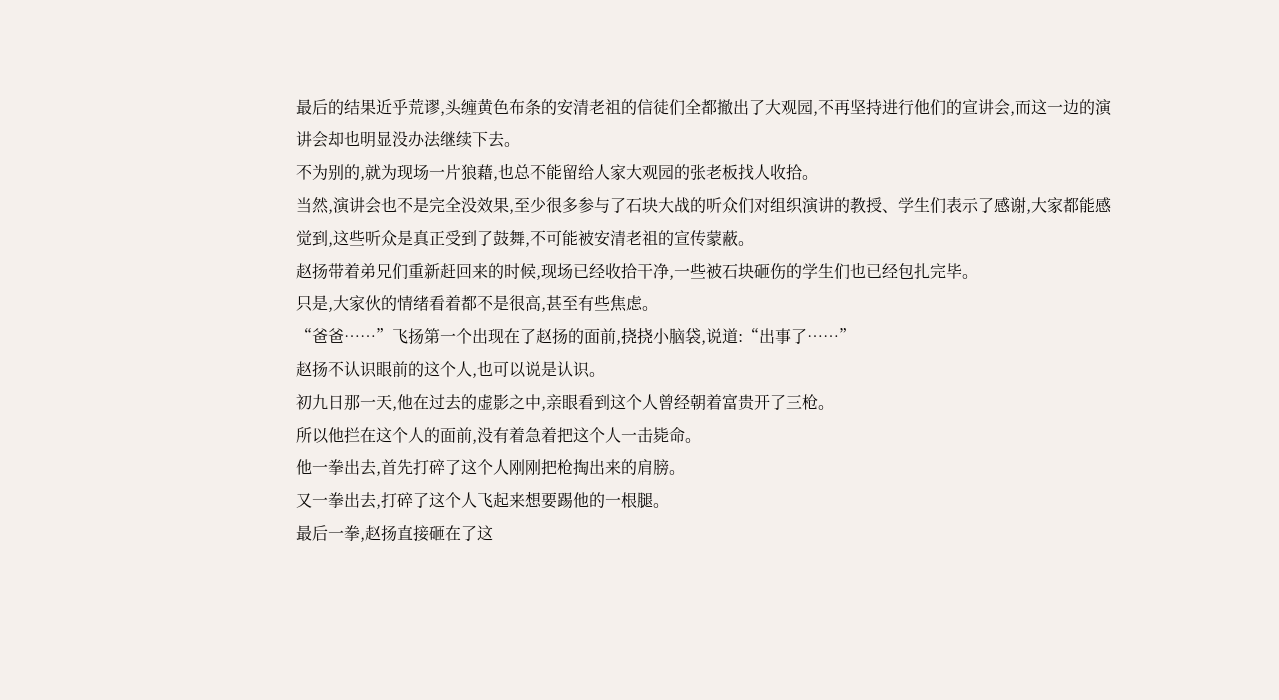最后的结果近乎荒谬,头缠黄色布条的安清老祖的信徒们全都撤出了大观园,不再坚持进行他们的宣讲会,而这一边的演讲会却也明显没办法继续下去。
不为别的,就为现场一片狼藉,也总不能留给人家大观园的张老板找人收拾。
当然,演讲会也不是完全没效果,至少很多参与了石块大战的听众们对组织演讲的教授、学生们表示了感谢,大家都能感觉到,这些听众是真正受到了鼓舞,不可能被安清老祖的宣传蒙蔽。
赵扬带着弟兄们重新赶回来的时候,现场已经收拾干净,一些被石块砸伤的学生们也已经包扎完毕。
只是,大家伙的情绪看着都不是很高,甚至有些焦虑。
“爸爸……”飞扬第一个出现在了赵扬的面前,挠挠小脑袋,说道:“出事了……”
赵扬不认识眼前的这个人,也可以说是认识。
初九日那一天,他在过去的虚影之中,亲眼看到这个人曾经朝着富贵开了三枪。
所以他拦在这个人的面前,没有着急着把这个人一击毙命。
他一拳出去,首先打碎了这个人刚刚把枪掏出来的肩膀。
又一拳出去,打碎了这个人飞起来想要踢他的一根腿。
最后一拳,赵扬直接砸在了这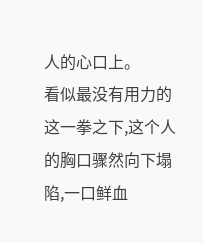人的心口上。
看似最没有用力的这一拳之下,这个人的胸口骤然向下塌陷,一口鲜血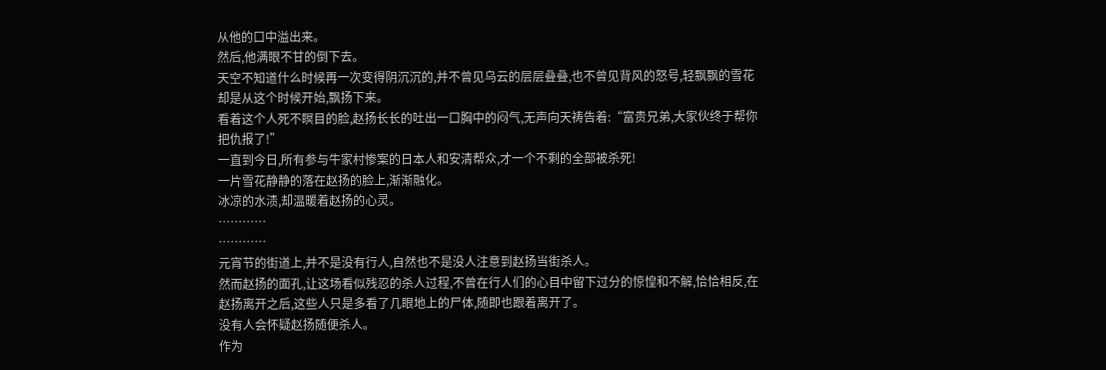从他的口中溢出来。
然后,他满眼不甘的倒下去。
天空不知道什么时候再一次变得阴沉沉的,并不曾见乌云的层层叠叠,也不曾见背风的怒号,轻飘飘的雪花却是从这个时候开始,飘扬下来。
看着这个人死不瞑目的脸,赵扬长长的吐出一口胸中的闷气,无声向天祷告着:“富贵兄弟,大家伙终于帮你把仇报了!”
一直到今日,所有参与牛家村惨案的日本人和安清帮众,才一个不剩的全部被杀死!
一片雪花静静的落在赵扬的脸上,渐渐融化。
冰凉的水渍,却温暖着赵扬的心灵。
…………
…………
元宵节的街道上,并不是没有行人,自然也不是没人注意到赵扬当街杀人。
然而赵扬的面孔,让这场看似残忍的杀人过程,不曾在行人们的心目中留下过分的惊惶和不解,恰恰相反,在赵扬离开之后,这些人只是多看了几眼地上的尸体,随即也跟着离开了。
没有人会怀疑赵扬随便杀人。
作为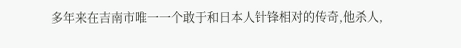多年来在吉南市唯一一个敢于和日本人针锋相对的传奇,他杀人,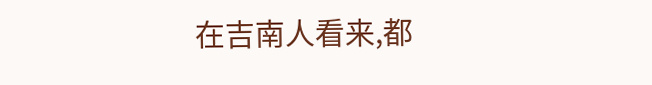在吉南人看来,都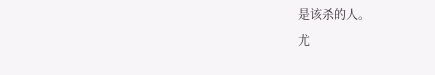是该杀的人。
尤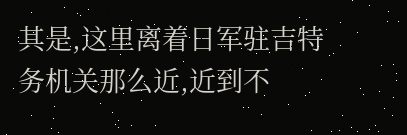其是,这里离着日军驻吉特务机关那么近,近到不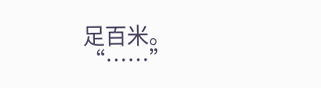足百米。
“……”